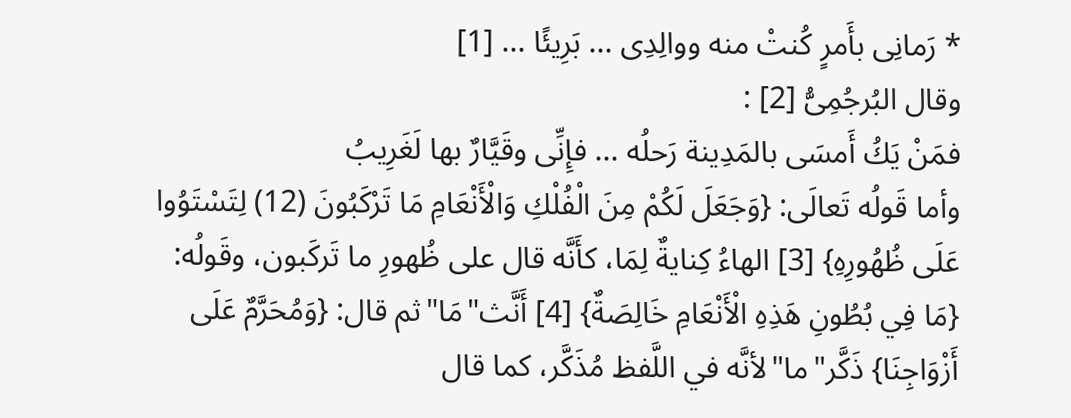* رَمانِى بأَمرٍ كُنتْ منه ووالِدِى ... بَرِيئًا ... [1]
وقال البُرجُمِىُّ [2] :
فمَنْ يَكُ أَمسَى بالمَدِينة رَحلُه ... فإِنِّى وقَيَّارٌ بها لَغَرِيبُ
وأما قَولُه تَعالَى: {وَجَعَلَ لَكُمْ مِنَ الْفُلْكِ وَالْأَنْعَامِ مَا تَرْكَبُونَ (12) لِتَسْتَوُوا عَلَى ظُهُورِهِ} [3] الهاءُ كِنايةٌ لِمَا، كأَنَّه قال على ظُهورِ ما تَركَبون، وقَولُه: {مَا فِي بُطُونِ هَذِهِ الْأَنْعَامِ خَالِصَةٌ} [4] أَنَّث"مَا"ثم قال: {وَمُحَرَّمٌ عَلَى أَزْوَاجِنَا} ذَكَّر"ما"لأنَّه في اللَّفظ مُذَكَّر، كما قال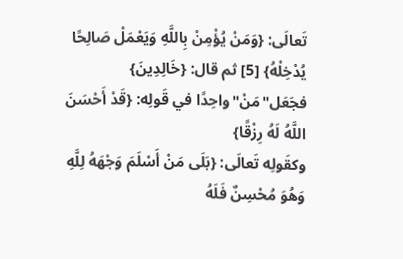تَعالَى: {وَمَنْ يُؤْمِنْ بِاللَّهِ وَيَعْمَلْ صَالِحًا يُدْخِلْهُ} [5] ثم قال: {خَالِدِينَ} فجَعَل"مَنْ"واحِدًا في قَولِه: {قَدْ أَحْسَنَ اللَّهُ لَهُ رِزْقًا}
وكقَولِه تَعالَى: {بَلَى مَنْ أَسْلَمَ وَجْهَهُ لِلَّهِ وَهُوَ مُحْسِنٌ فَلَهُ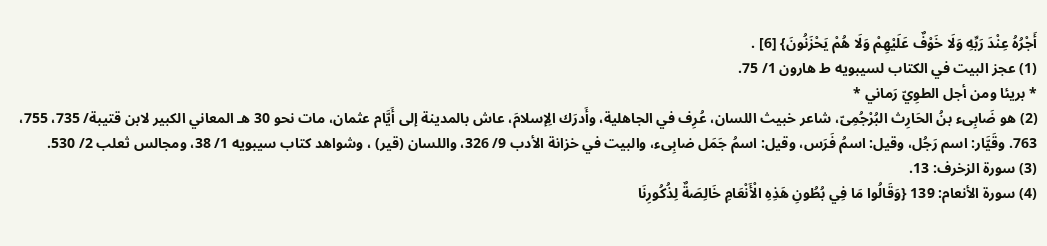أَجْرُهُ عِنْدَ رَبِّهِ وَلَا خَوْفٌ عَلَيْهِمْ وَلَا هُمْ يَحْزَنُونَ} [6] .
(1) عجز البيت في الكتاب لسيبويه ط هارون 1/ 75.
* بريئا ومن أجل الطوِيّ رَماني *
(2) هو ضَابِىء بنُ الحَارِث البُرْجُمِىّ، شاعر خبيث اللسان، عُرِف في الجاهلية، وأَدرَك الِإسلامَ، عاش بالمدينة إلى أَيَّام عثمان، مات نحو 30 هـ المعاني الكبير لابن قتيبة/ 735، 755، 763. وقَيَّار: اسم رَجُل، وقيل: اسمُ فَرَس، وقيل: اسمُ جَمَل ضابِىء، والبيت في خزانة الأدب 9/ 326، واللسان (قير) ، وشواهد كتاب سيبويه 1/ 38، ومجالس ثعلب 2/ 530.
(3) سورة الزخرف: 13.
(4) سورة الأنعام: 139 {وَقَالُوا مَا فِي بُطُونِ هَذِهِ الْأَنْعَامِ خَالِصَةٌ لِذُكُورِنَا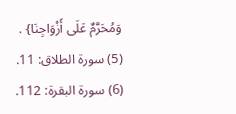وَمُحَرَّمٌ عَلَى أَزْوَاجِنَا} .
(5) سورة الطلاق: 11.
(6) سورة البقرة: 112.